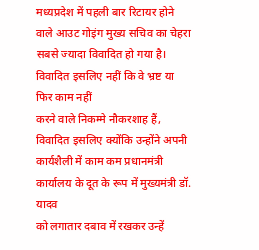मध्यप्रदेश में पहली बार रिटायर होने वाले आउट गोइंग मुख्य सचिव का चेहरा सबसे ज्यादा विवादित हो गया है। विवादित इसलिए नहीं कि वे भ्रष्ट या फिर काम नहीं
करने वाले निकम्मे नौकरशाह हैं, विवादित इसलिए क्योंकि उन्होंने अपनी कार्यशैली में काम कम प्रधानमंत्री कार्यालय के दूत के रूप में मुख्यमंत्री डॉ. यादव
को लगातार दबाव में रखकर उन्हें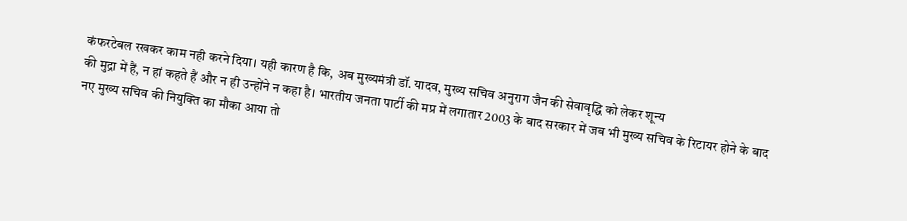कंफरटेबल रखकर काम नही करने दिया। यही कारण है कि, अब मुख्यमंत्री डॉ. यादव, मुख्य सचिव अनुराग जैन की सेवावृद्धि को लेकर शून्य
की मुद्रा में हैं, न हां कहते हैं और न ही उन्होंने न कहा है। भारतीय जनता पार्टी की मप्र में लगातार 2003 के बाद सरकार में जब भी मुख्य सचिव के रिटायर होने के बाद
नए मुख्य सचिव की नियुक्ति का मौका आया तो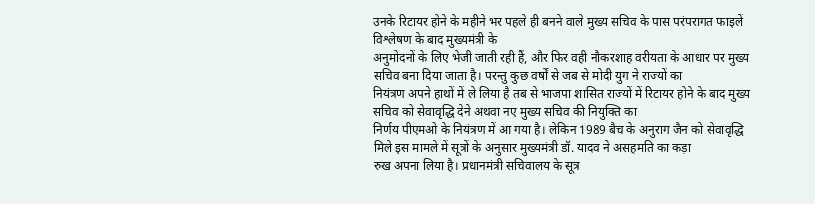उनके रिटायर होने के महीने भर पहले ही बनने वाले मुख्य सचिव के पास परंपरागत फाइलें विश्लेषण के बाद मुख्यमंत्री के
अनुमोदनों के लिए भेजी जाती रही हैं, और फिर वही नौकरशाह वरीयता के आधार पर मुख्य सचिव बना दिया जाता है। परन्तु कुछ वर्षों से जब से मोदी युग ने राज्यों का
नियंत्रण अपने हाथों में ले लिया है तब से भाजपा शासित राज्यों में रिटायर होने के बाद मुख्य सचिव को सेवावृद्धि देने अथवा नए मुख्य सचिव की नियुक्ति का
निर्णय पीएमओ के नियंत्रण में आ गया है। लेकिन 1989 बैच के अनुराग जैन को सेवावृद्धि मिले इस मामले में सूत्रों के अनुसार मुख्यमंत्री डॉ. यादव ने असहमति का कड़ा
रुख अपना लिया है। प्रधानमंत्री सचिवालय के सूत्र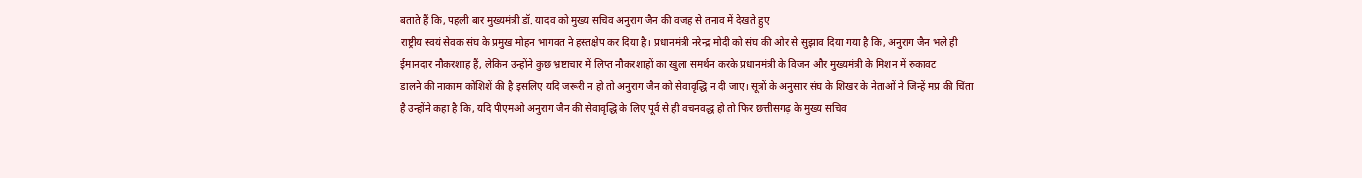बताते हैं कि, पहली बार मुख्यमंत्री डॉ. यादव को मुख्य सचिव अनुराग जैन की वजह से तनाव में देखते हुए
राष्ट्रीय स्वयं सेवक संघ के प्रमुख मोहन भागवत ने हस्तक्षेप कर दिया है। प्रधानमंत्री नरेन्द्र मोदी को संघ की ओर से सुझाव दिया गया है कि, अनुराग जैन भले ही
ईमानदार नौकरशाह हैं, लेकिन उन्होंने कुछ भ्रष्टाचार में लिप्त नौकरशाहों का खुला समर्थन करके प्रधानमंत्री के विजन और मुख्यमंत्री के मिशन में रुकावट
डालने की नाकाम कोशिशें की है इसलिए यदि जरूरी न हो तो अनुराग जैन को सेवावृद्धि न दी जाए। सूत्रों के अनुसार संघ के शिखर के नेताओं ने जिन्हें मप्र की चिंता
है उन्होंने कहा है कि, यदि पीएमओ अनुराग जैन की सेवावृद्धि के लिए पूर्व से ही वचनवद्ध हो तो फिर छत्तीसगढ़ के मुख्य सचिव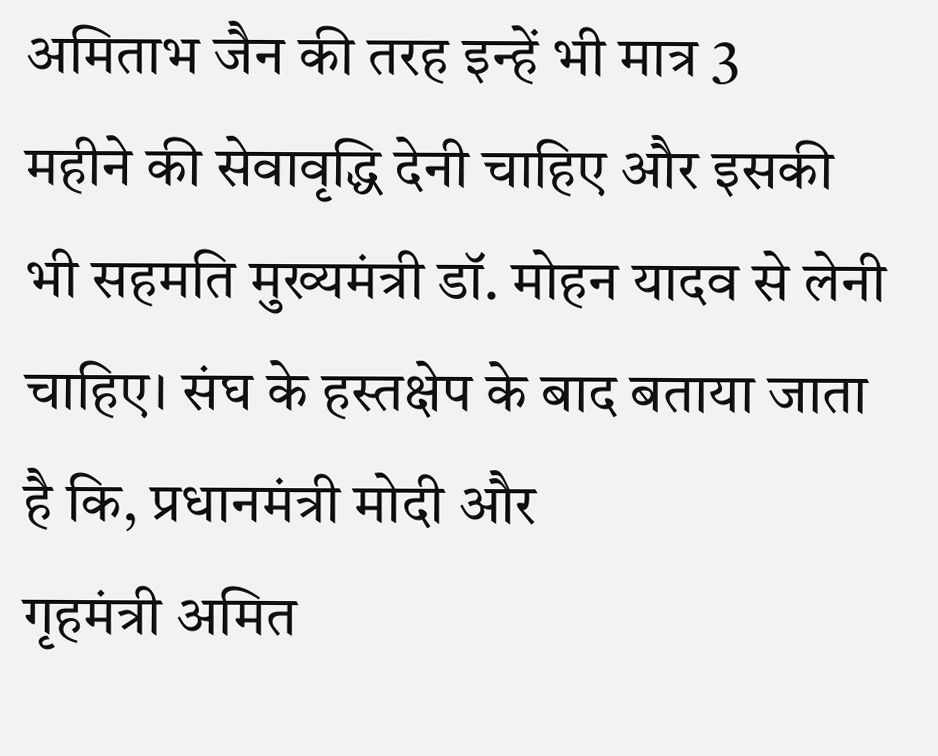अमिताभ जैन की तरह इन्हें भी मात्र 3
महीने की सेवावृद्धि देनी चाहिए और इसकी भी सहमति मुख्यमंत्री डॉ. मोहन यादव से लेनी चाहिए। संघ के हस्तक्षेप के बाद बताया जाता है कि, प्रधानमंत्री मोदी और
गृहमंत्री अमित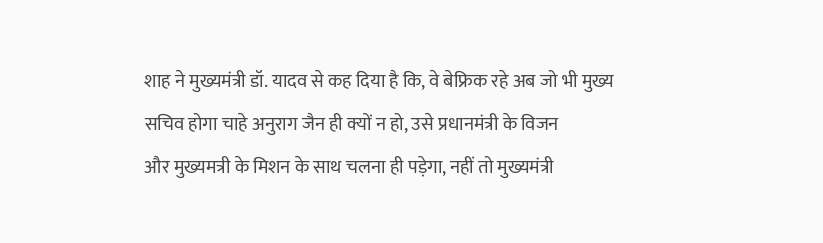शाह ने मुख्यमंत्री डॉ. यादव से कह दिया है कि, वे बेफ्रिक रहे अब जो भी मुख्य सचिव होगा चाहे अनुराग जैन ही क्यों न हो, उसे प्रधानमंत्री के विजन
और मुख्यमत्री के मिशन के साथ चलना ही पड़ेगा, नहीं तो मुख्यमंत्री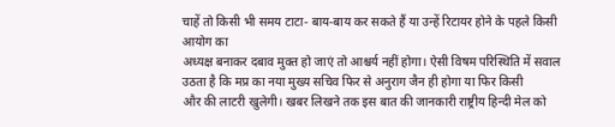चाहें तो किसी भी समय टाटा- बाय-बाय कर सकते हैं या उन्हें रिटायर होने के पहले किसी आयोग का
अध्यक्ष बनाकर दबाव मुक्त हो जाएं तो आश्चर्य नहीं होगा। ऐसी विषम परिस्थिति में सवाल उठता है कि मप्र का नया मुख्य सचिव फिर से अनुराग जैन ही होगा या फिर किसी
और की लाटरी खुलेगी। खबर लिखने तक इस बात की जानकारी राष्ट्रीय हिन्दी मेल को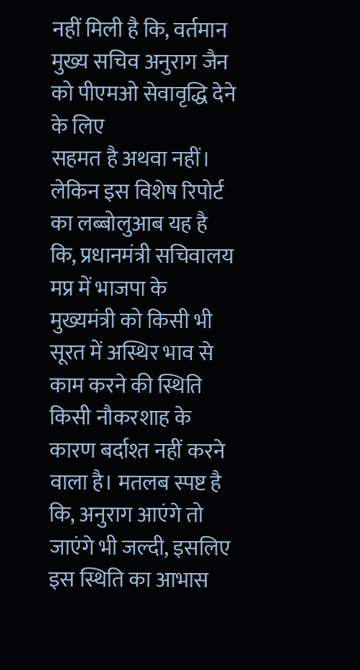नहीं मिली है कि, वर्तमान मुख्य सचिव अनुराग जैन को पीएमओ सेवावृद्धि देने के लिए
सहमत है अथवा नहीं। लेकिन इस विशेष रिपोर्ट का लब्बोलुआब यह है कि, प्रधानमंत्री सचिवालय मप्र में भाजपा के मुख्यमंत्री को किसी भी सूरत में अस्थिर भाव से
काम करने की स्थिति किसी नौकरशाह के कारण बर्दाश्त नहीं करने वाला है। मतलब स्पष्ट है कि, अनुराग आएंगे तो जाएंगे भी जल्दी, इसलिए इस स्थिति का आभास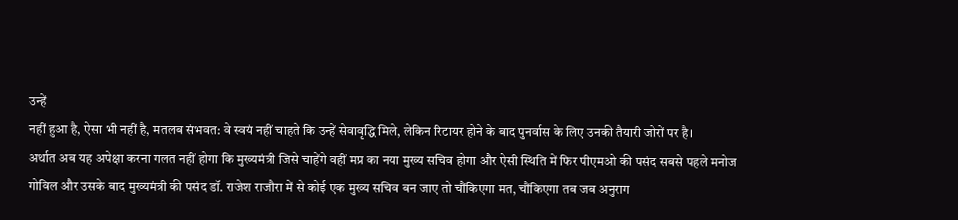उन्हें
नहीं हुआ है, ऐसा भी नहीं है, मतलब संभवत: वे स्वयं नहीं चाहते कि उन्हें सेवावृद्धि मिले, लेकिन रिटायर होने के बाद पुनर्वास के लिए उनकी तैयारी जोरों पर है।
अर्थात अब यह अपेक्षा करना गलत नहीं होगा कि मुख्यमंत्री जिसे चाहेंगे वहीं मप्र का नया मुख्य सचिव होगा और ऐसी स्थिति में फिर पीएमओ की पसंद सबसे पहले मनोज
गोविल और उसके बाद मुख्यमंत्री की पसंद डॉ. राजेश राजौरा में से कोई एक मुख्य सचिव बन जाए तो चौंकिएगा मत, चौंकिएगा तब जब अनुराग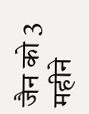जैन को 3 महीने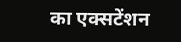का एक्सटेंशन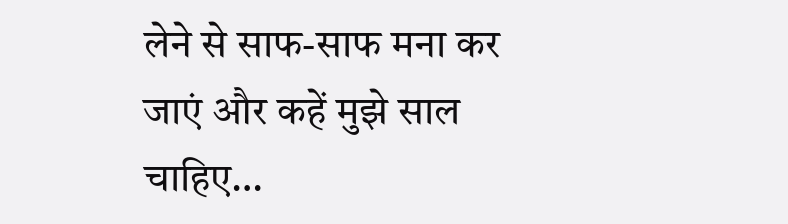लेने से साफ-साफ मना कर जाएं और कहें मुझे साल चाहिए…